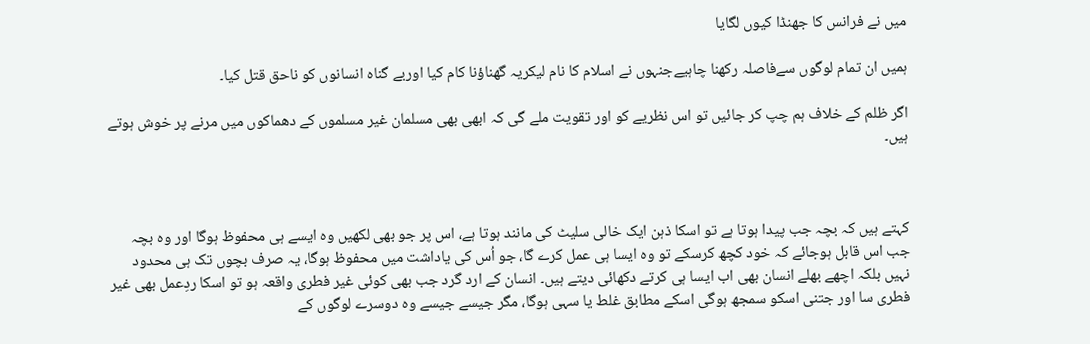میں نے فرانس کا جھنڈا کیوں لگایا

ہمیں ان تمام لوگوں سےفاصلہ رکھنا چاہیےجنہوں نے اسلام کا نام لیکریہ گھناؤنا کام کیا اوربے گناہ انسانوں کو ناحق قتل کیا۔

اگر ظلم کے خلاف ہم چپ کر جائیں تو اس نظریے کو اور تقویت ملے گی کہ ابھی بھی مسلمان غیر مسلموں کے دھماکوں میں مرنے پر خوش ہوتے ہیں۔



کہتے ہیں کہ بچہ جب پیدا ہوتا ہے تو اسکا ذہن ایک خالی سلیٹ کی مانند ہوتا ہے، اس پر جو بھی لکھیں وہ ایسے ہی محفوظ ہوگا اور وہ بچہ جب اس قابل ہوجائے کہ خود کچھ کرسکے تو وہ ایسا ہی عمل کرے گا، جو اُس کی یاداشت میں محفوظ ہوگا، یہ صرف بچوں تک ہی محدود نہیں بلکہ اچھے بھلے انسان بھی اب ایسا ہی کرتے دکھائی دیتے ہیں۔ انسان کے ارد گرد جب بھی کوئی غیر فطری واقعہ ہو تو اسکا ردِعمل بھی غیر فطری سا اور جتنی اسکو سمجھ ہوگی اسکے مطابق غلط یا سہی ہوگا، مگر جیسے جیسے وہ دوسرے لوگوں کے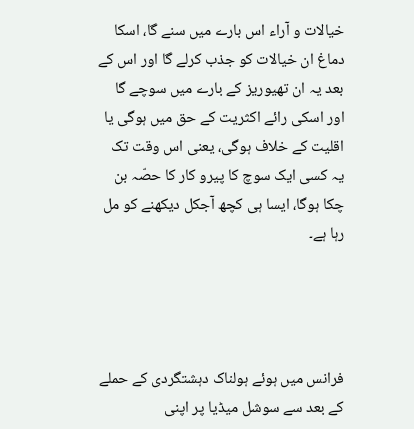خیالات و آراء اس بارے میں سنے گا، اسکا دماغ ان خیالات کو جذب کرلے گا اور اس کے بعد یہ ان تھیوریز کے بارے میں سوچے گا اور اسکی رائے اکثریت کے حق میں ہوگی یا اقلیت کے خلاف ہوگی، یعنی اس وقت تک یہ کسی ایک سوچ کا پیرو کار کا حصّہ بن چکا ہوگا، ایسا ہی کچھ آجکل دیکھنے کو مل رہا ہے۔




فرانس میں ہوئے ہولناک دہشتگردی کے حملے کے بعد سے سوشل میڈیا پر اپنی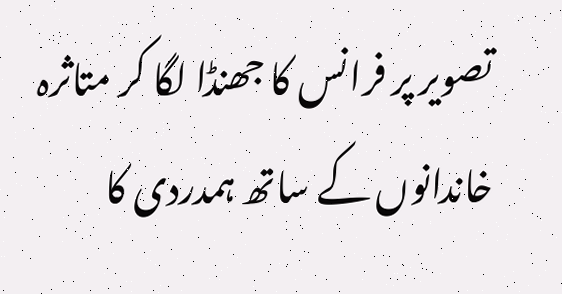تصویر پر فرانس کا جھنڈا لگا کر متاثرہ خاندانوں کے ساتھ ہمدردی کا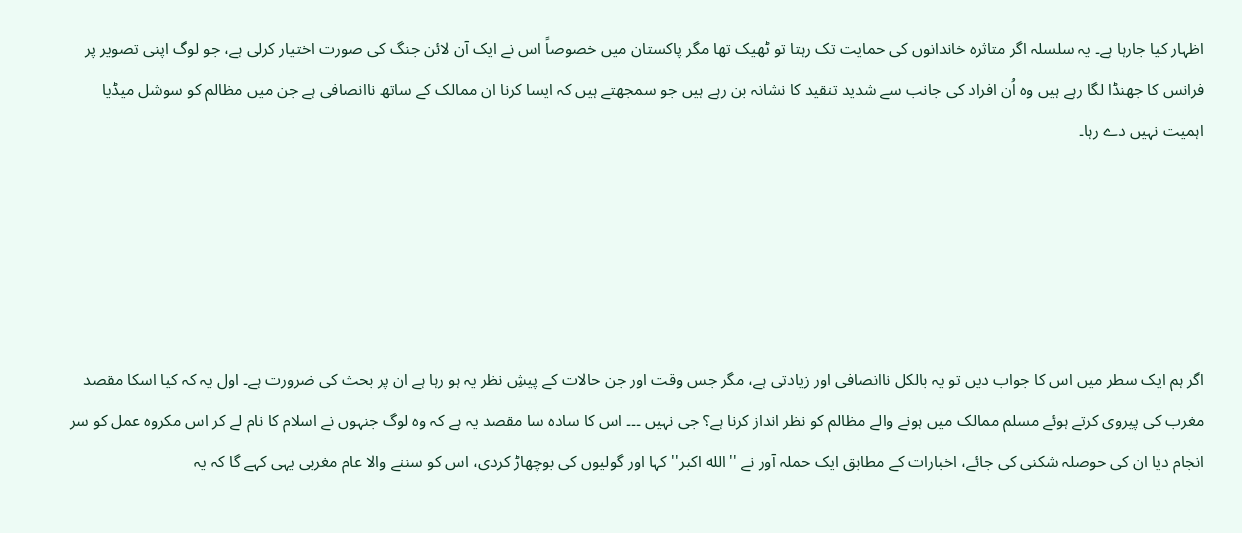اظہار کیا جارہا ہے۔ یہ سلسلہ اگر متاثرہ خاندانوں کی حمایت تک رہتا تو ٹھیک تھا مگر پاکستان میں خصوصاً اس نے ایک آن لائن جنگ کی صورت اختیار کرلی ہے، جو لوگ اپنی تصویر پر فرانس کا جھنڈا لگا رہے ہیں وہ اُن افراد کی جانب سے شدید تنقید کا نشانہ بن رہے ہیں جو سمجھتے ہیں کہ ایسا کرنا ان ممالک کے ساتھ ناانصافی ہے جن میں مظالم کو سوشل میڈیا اہمیت نہیں دے رہا۔





اگر ہم ایک سطر میں اس کا جواب دیں تو یہ بالکل ناانصافی اور زیادتی ہے، مگر جس وقت اور جن حالات کے پیشِ نظر یہ ہو رہا ہے ان پر بحث کی ضرورت ہے۔ اول یہ کہ کیا اسکا مقصد مغرب کی پیروی کرتے ہوئے مسلم ممالک میں ہونے والے مظالم کو نظر انداز کرنا ہے؟ جی نہیں ۔۔۔ اس کا سادہ سا مقصد یہ ہے کہ وہ لوگ جنہوں نے اسلام کا نام لے کر اس مکروہ عمل کو سر انجام دیا ان کی حوصلہ شکنی کی جائے، اخبارات کے مطابق ایک حملہ آور نے ''الله اکبر'' کہا اور گولیوں کی بوچھاڑ کردی، اس کو سننے والا عام مغربی یہی کہے گا کہ یہ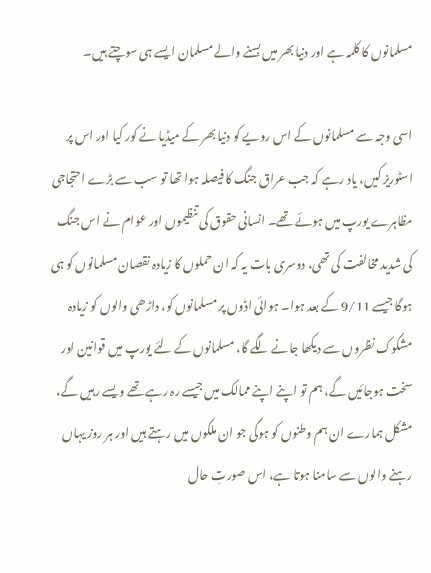مسلمانوں کا کلمہ ہے اور دنیا بھر میں بسنے والے مسلمان ایسے ہی سوچتے ہیں۔

اسی وجہ سے مسلمانوں کے اس رویے کو دنیا بھر کے میڈیا نے کور کیا اور اس پر اسٹوریز کیں، یاد رہے کہ جب عراق جنگ کا فیصلہ ہوا تھا تو سب سے بڑے احتجاجی مظاہرے یورپ میں ہوئے تھے۔ انسانی حقوق کی تنظیموں اور عوام نے اس جنگ کی شدید مخالفت کی تھی، دوسری بات یہ کہ ان حملوں کا زیادہ نقصان مسلمانوں کو ہی ہوگا جیسے 9/11 کے بعد ہوا۔ ہوائی اڈوں پر مسلمانوں کو، داڑھی والوں کو زیادہ مشکوک نظروں سے دیکھا جانے لگے گا، مسلمانوں کے لئے یورپ میں قوانین اور سخت ہوجائیں گے، ہم تو اپنے اپنے ممالک میں جیسے رہ رہے تھے ویسے رہیں گے، مشکل ہمارے ان ہم وطنوں کو ہوگی جو ان ملکوں میں رہتے ہیں اور ہر روز یہاں رہنے والوں سے سامنا ہوتا ہے، اس صورتِ حال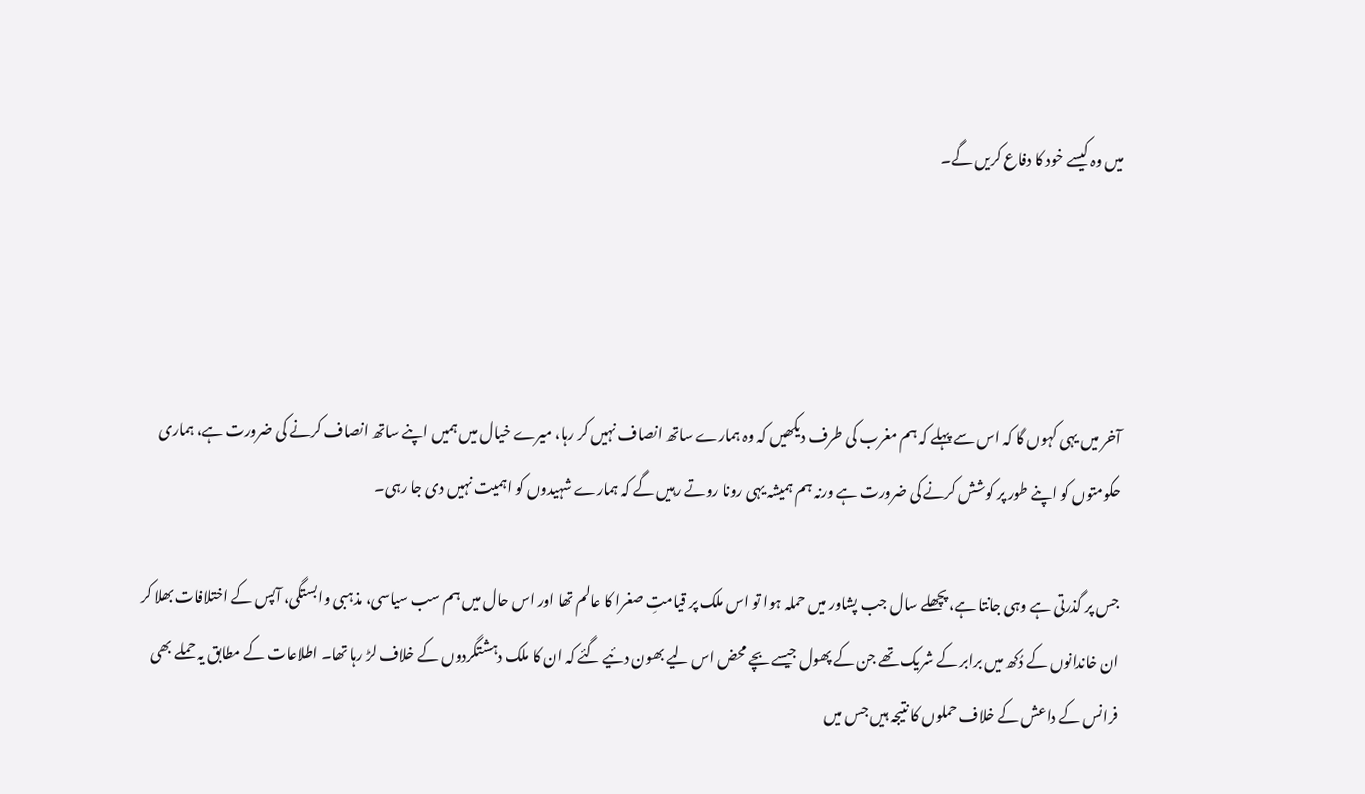میں وہ کیسے خود کا دفاع کریں گے۔




آخر میں یہی کہوں گا کہ اس سے پہلے کہ ہم مغرب کی طرف دیکھیں کہ وہ ہمارے ساتھ انصاف نہیں کر رہا، میرے خیال میں ہمیں اپنے ساتھ انصاف کرنے کی ضرورت ہے، ہماری حکومتوں کو اپنے طور پر کوشش کرنے کی ضرورت ہے ورنہ ہم ہمیشہ یہی رونا روتے رہیں گے کہ ہمارے شہیدوں کو اہمیت نہیں دی جا رہی۔

جس پر گذرتی ہے وہی جانتا ہے، پچھلے سال جب پشاور میں حملہ ہوا تو اس ملک پر قیامتِ صغرا کا عالم تھا اور اس حال میں ہم سب سیاسی، مذہبی وابستگی، آپس کے اختلافات بھلا کر ان خاندانوں کے دُکھ میں برابر کے شریک تھے جن کے پھول جیسے بچے محض اس لیے بھون دئیے گئے کہ ان کا ملک دہشتگردوں کے خلاف لڑ رہا تھا۔ اطلاعات کے مطابق یہ حملے بھی فرانس کے داعش کے خلاف حملوں کا نتیجہ ہیں جس میں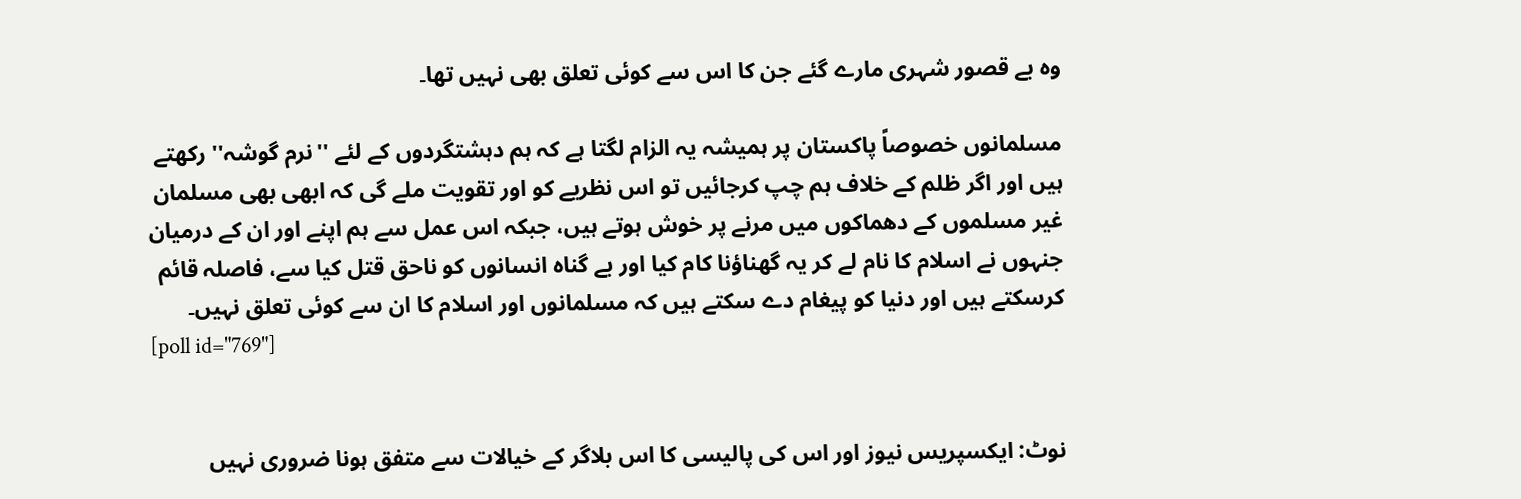وہ بے قصور شہری مارے گئے جن کا اس سے کوئی تعلق بھی نہیں تھا۔

مسلمانوں خصوصاً پاکستان پر ہمیشہ یہ الزام لگتا ہے کہ ہم دہشتگردوں کے لئے ''نرم گوشہ'' رکھتے ہیں اور اگر ظلم کے خلاف ہم چپ کرجائیں تو اس نظریے کو اور تقویت ملے گی کہ ابھی بھی مسلمان غیر مسلموں کے دھماکوں میں مرنے پر خوش ہوتے ہیں، جبکہ اس عمل سے ہم اپنے اور ان کے درمیان جنہوں نے اسلام کا نام لے کر یہ گھناؤنا کام کیا اور بے گناہ انسانوں کو ناحق قتل کیا سے، فاصلہ قائم کرسکتے ہیں اور دنیا کو پیغام دے سکتے ہیں کہ مسلمانوں اور اسلام کا ان سے کوئی تعلق نہیں۔
[poll id="769"]


نوٹ: ایکسپریس نیوز اور اس کی پالیسی کا اس بلاگر کے خیالات سے متفق ہونا ضروری نہیں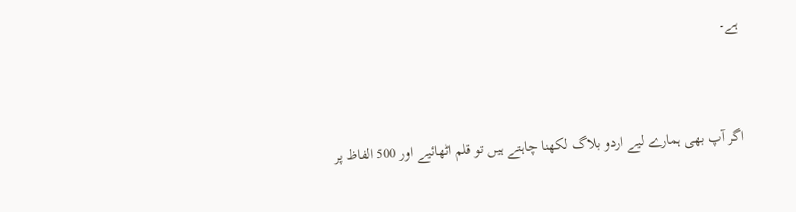ہے۔



اگر آپ بھی ہمارے لیے اردو بلاگ لکھنا چاہتے ہیں تو قلم اٹھائیے اور 500 الفاظ پر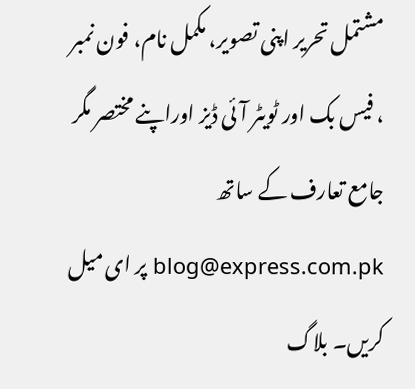مشتمل تحریر اپنی تصویر، مکمل نام، فون نمبر ، فیس بک اور ٹویٹر آئی ڈیز اوراپنے مختصر مگر جامع تعارف کے ساتھ blog@express.com.pk پر ای میل کریں۔ بلاگ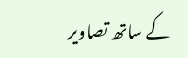کے ساتھ تصاویر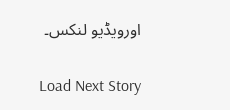اورویڈیو لنکس۔

Load Next Story